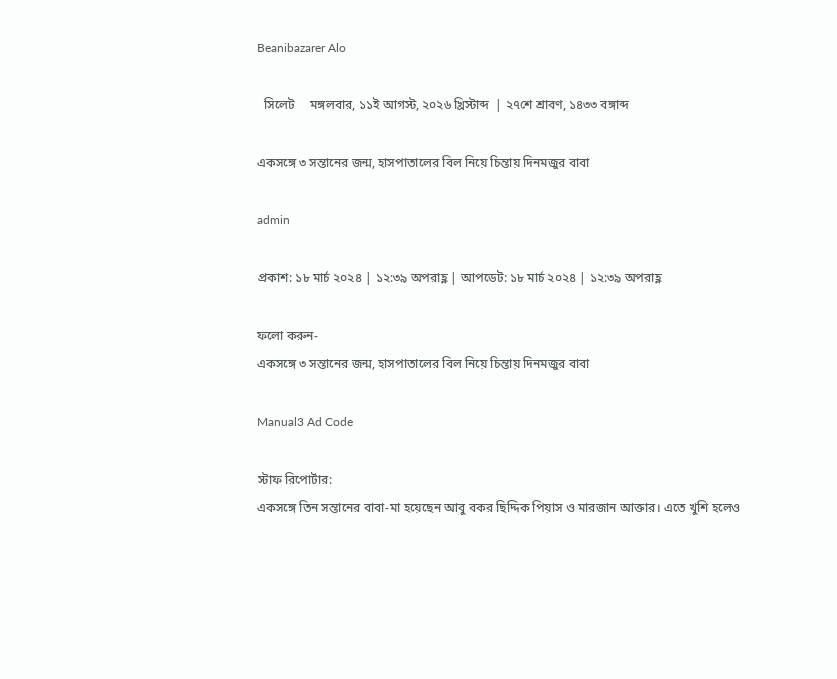Beanibazarer Alo

  সিলেট     মঙ্গলবার, ১১ই আগস্ট, ২০২৬ খ্রিস্টাব্দ  | ২৭শে শ্রাবণ, ১৪৩৩ বঙ্গাব্দ

একসঙ্গে ৩ সন্তানের জন্ম, হাসপাতালের বিল নিয়ে চিন্তায় দিনমজুর বাবা

admin

প্রকাশ: ১৮ মার্চ ২০২৪ | ১২:৩৯ অপরাহ্ণ | আপডেট: ১৮ মার্চ ২০২৪ | ১২:৩৯ অপরাহ্ণ

ফলো করুন-
একসঙ্গে ৩ সন্তানের জন্ম, হাসপাতালের বিল নিয়ে চিন্তায় দিনমজুর বাবা

Manual3 Ad Code

স্টাফ রিপোর্টার:
একসঙ্গে তিন সন্তানের বাবা-মা হয়েছেন আবু বকর ছিদ্দিক পিয়াস ও মারজান আক্তার। এতে খুশি হলেও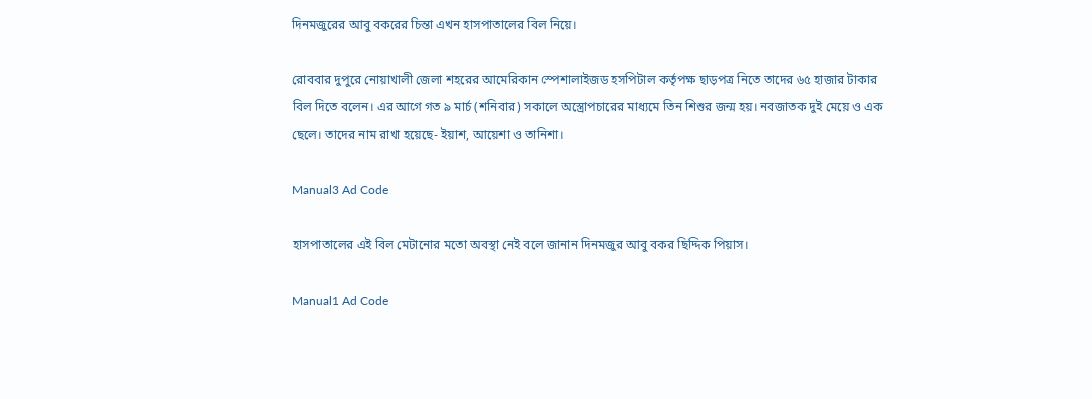দিনমজুরের আবু বকরের চিন্তা এখন হাসপাতালের বিল নিয়ে।

রোববার দুপুরে নোয়াখালী জেলা শহরের আমেরিকান স্পেশালাইজড হসপিটাল কর্তৃপক্ষ ছাড়পত্র নিতে তাদের ৬৫ হাজার টাকার বিল দিতে বলেন। এর আগে গত ৯ মার্চ (শনিবার) সকালে অস্ত্রোপচারের মাধ্যমে তিন শিশুর জন্ম হয়। নবজাতক দুই মেয়ে ও এক ছেলে। তাদের নাম রাখা হয়েছে- ইয়াশ, আয়েশা ও তানিশা।

Manual3 Ad Code

হাসপাতালের এই বিল মেটানোর মতো অবস্থা নেই বলে জানান দিনমজুর আবু বকর ছিদ্দিক পিয়াস।

Manual1 Ad Code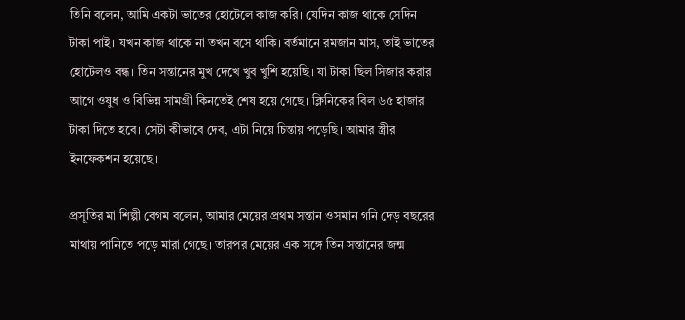তিনি বলেন, আমি একটা ভাতের হোটেলে কাজ করি। যেদিন কাজ থাকে সেদিন টাকা পাই। যখন কাজ থাকে না তখন বসে থাকি। বর্তমানে রমজান মাস, তাই ভাতের হোটেলও বন্ধ। তিন সন্তানের মুখ দেখে খুব খুশি হয়েছি। যা টাকা ছিল সিজার করার আগে ওষুধ ও বিভিন্ন সামগ্রী কিনতেই শেষ হয়ে গেছে। ক্লিনিকের বিল ৬৫ হাজার টাকা দিতে হবে। সেটা কীভাবে দেব, এটা নিয়ে চিন্তায় পড়েছি। আমার স্ত্রীর ইনফেকশন হয়েছে।

প্রসূতির মা শিল্পী বেগম বলেন, আমার মেয়ের প্রথম সন্তান ওসমান গনি দেড় বছরের মাথায় পানিতে পড়ে মারা গেছে। তারপর মেয়ের এক সঙ্গে তিন সন্তানের জন্ম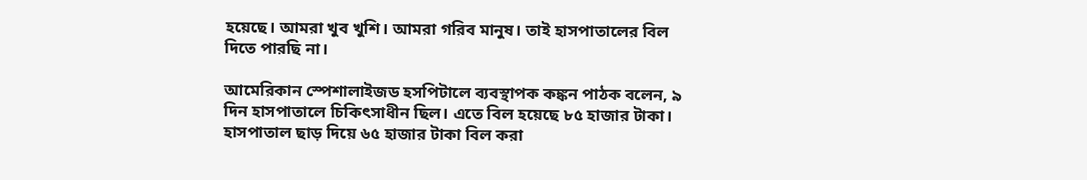হয়েছে। আমরা খুব খুশি। আমরা গরিব মানুষ। তাই হাসপাতালের বিল দিতে পারছি না।

আমেরিকান স্পেশালাইজড হসপিটালে ব্যবস্থাপক কঙ্কন পাঠক বলেন, ৯ দিন হাসপাতালে চিকিৎসাধীন ছিল। এতে বিল হয়েছে ৮৫ হাজার টাকা। হাসপাতাল ছাড় দিয়ে ৬৫ হাজার টাকা বিল করা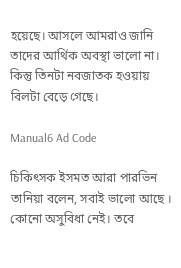হয়েছে। আসলে আমরাও জানি তাদের আর্থিক অবস্থা ভালো না। কিন্তু তিনটা নবজাতক হওয়ায় বিলটা বেড়ে গেছে।

Manual6 Ad Code

চিকিৎসক ইসমত আরা পারভিন তানিয়া বলেন, সবাই ভালো আছে । কোনো অসুবিধা নেই। তবে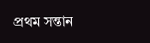প্রথম সন্তান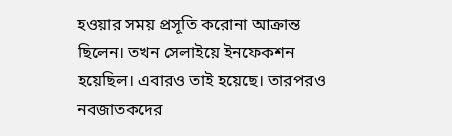হওয়ার সময় প্রসূতি করোনা আক্রান্ত ছিলেন। তখন সেলাইয়ে ইনফেকশন হয়েছিল। এবারও তাই হয়েছে। তারপরও নবজাতকদের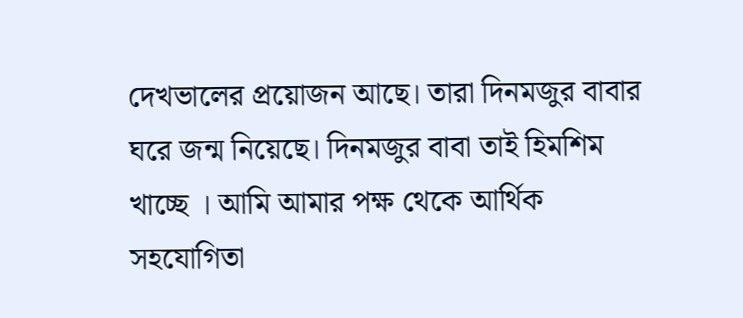দেখভালের প্রয়োজন আছে। তারা দিনমজুর বাবার ঘরে জন্ম নিয়েছে। দিনমজুর বাবা তাই হিমশিম খাচ্ছে । আমি আমার পক্ষ থেকে আর্থিক সহযোগিতা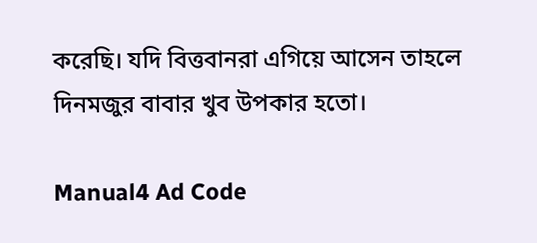করেছি। যদি বিত্তবানরা এগিয়ে আসেন তাহলে দিনমজুর বাবার খুব উপকার হতো।

Manual4 Ad Code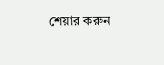শেয়ার করুন